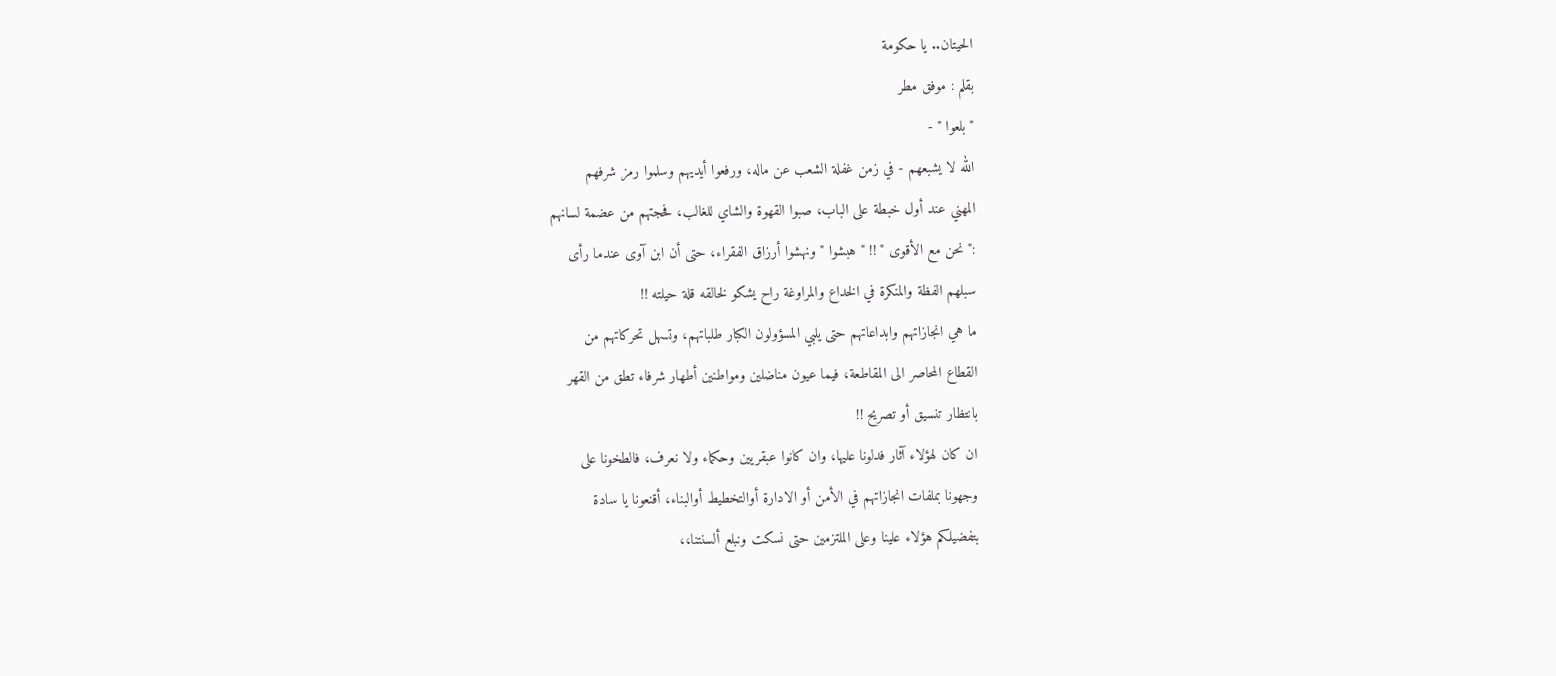الحيتان.. يا حكومة
بقلم : موفق مطر
" بلعوا " -
الله لا يشبعهم - في زمن غفلة الشعب عن ماله، ورفعوا أيديهم وسلموا رمز شرفهم
المهني عند أول خبطة على الباب، صبوا القهوة والشاي للغالب، فحجتهم من عضمة لسانهم
:" نحن مع الأقوى " !! " هبشوا " ونهشوا أرزاق الفقراء، حتى أن ابن آوى عندما رأى
سبلهم الفظة والمنكرة في الخداع والمراوغة راح يشكو لخالقه قلة حيلته !!
ما هي انجازاتهم وابداعاتهم حتى يلبي المسؤولون الكبار طلباتهم، وتسهل تحركاتهم من
القطاع المحاصر الى المقاطعة، فيما عيون مناضلين ومواطنين أطهار شرفاء تطق من القهر
بانتظار تنسيق أو تصريح !!
ان كان لهؤلاء آثار فدلونا عليها، وان كانوا عبقريين وحكماء ولا نعرف، فالطخونا على
وجهونا بملفات انجازاتهم في الأمن أو الادارة أوالتخطيط أوالبناء، أقنعونا يا سادة
بتفضيلكم هؤلاء علينا وعلى الملتزمين حتى نسكت ونبلع ألسنتنا،،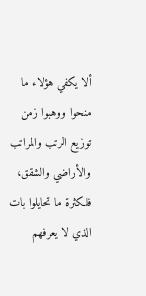ألا يكفي هؤلاء ما
منحوا ووهبوا زمن توزيع الرتب والمراتب والأراضي والشقق، فلكثرة ما تحايلوا بات
الذي لا يعرفهم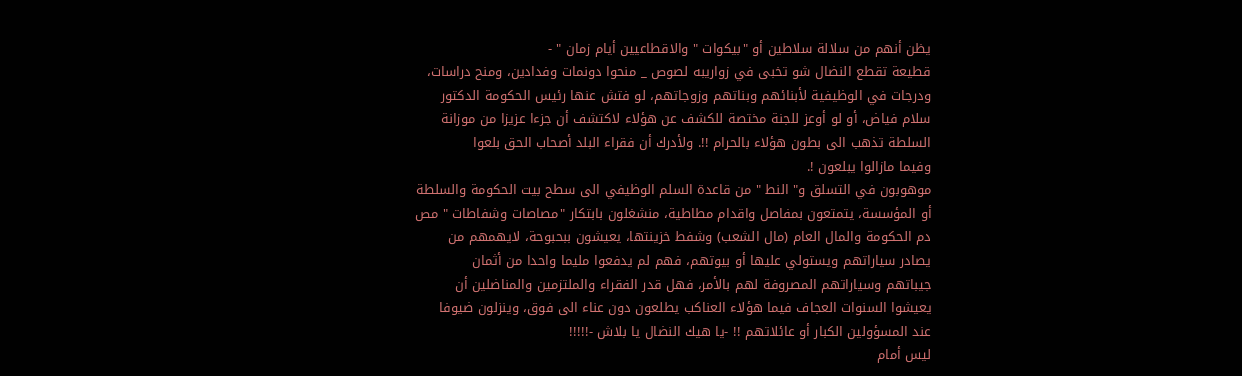يظن أنهم من سلالة سلاطين أو "بيكوات " والاقطاعيين أيام زمان " -
قطيعة تقطع النضال شو تخبى في زواريبه لصوص _ منحوا دونمات وفدادين، ومنح دراسات،
ودرجات في الوظيفية لأبنائهم وبناتهم وزوجاتهم، لو فتش عنها رئيس الحكومة الدكتور
سلام فياض، أو لو أوعز للجنة مختصة للكشف عن هؤلاء لاكتشف أن جزءا عزيزا من موزانة
السلطة تذهب الى بطون هؤلاء بالحرام !!. ولأدرك أن فقراء البلد أصحاب الحق بلعوا
وفيما مازالوا يبلعون !.
موهوبون في التسلق و" النط " من قاعدة السلم الوظيفي الى سطح بيت الحكومة والسلطة
أو المؤسسة، يتمتعون بمفاصل واقدام مطاطية، منشغلون بابتكار "مصاصات وشفاطات " مص
دم الحكومة والمال العام (مال الشعب) وشفط خزينتها، يعيشون ببحبوحة، لايهمهم من
يصادر سياراتهم ويستولي عليها أو بيوتهم، فهم لم يدفعوا مليما واحدا من أثمان
جيباتهم وسياراتهم المصروفة لهم بالأمر، فهل قدر الفقراء والملتزمين والمناضلين أن
يعيشوا السنوات العجاف فيما هؤلاء العناكب يطلعون دون عناء الى فوق، وينزلون ضيوفا
عند المسؤولين الكبار أو عائلاتهم !! -يا هيك النضال يا بلاش -!!!!!
ليس أمام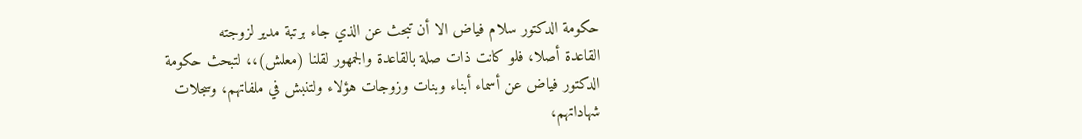حكومة الدكتور سلام فياض الا أن تبحث عن الذي جاء برتبة مدير لزوجته
القاعدة أصلا، فلو كانت ذات صلة بالقاعدة والجمهور لقلنا (معلش)،، لتبحث حكومة
الدكتور فياض عن أسماء أبناء وبنات وزوجات هؤلاء ولتنبش في ملفاتهم، وسجلات
شهاداتهم،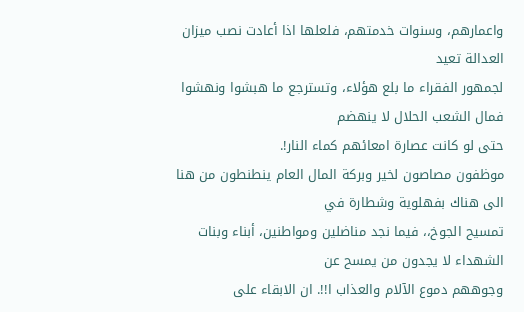واعمارهم، وسنوات خدمتهم، فلعلها اذا أعادت نصب ميزان العدالة تعيد
لجمهور الفقراء ما بلع هؤلاء، وتسترجع ما هبشوا ونهشوا فمال الشعب الحلال لا ينهضم
حتى لو كانت عصارة امعائهم كماء النار!.
موظفون مصاصون لخير وبركة المال العام ينطنطون من هنا الى هناك بفهلوية وشطارة في
تمسيح الجوخ،، فيما نجد مناضلين ومواطنين، أبناء وبنات الشهداء لا يجدون من يمسح عن
وجوههم دموع الآلام والعذاب ا!!. ان الابقاء على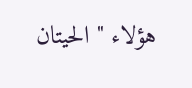هؤلاء " الحيتان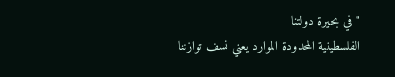" في بحيرة دولتنا
الفلسطينية المحدودة الموارد يعني نسف توازننا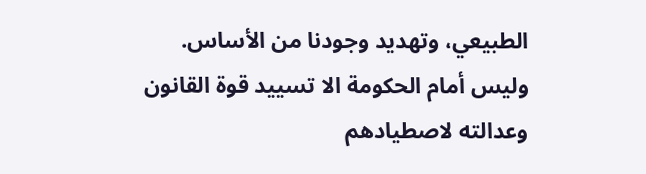الطبيعي، وتهديد وجودنا من الأساس.
وليس أمام الحكومة الا تسييد قوة القانون وعدالته لاصطيادهم